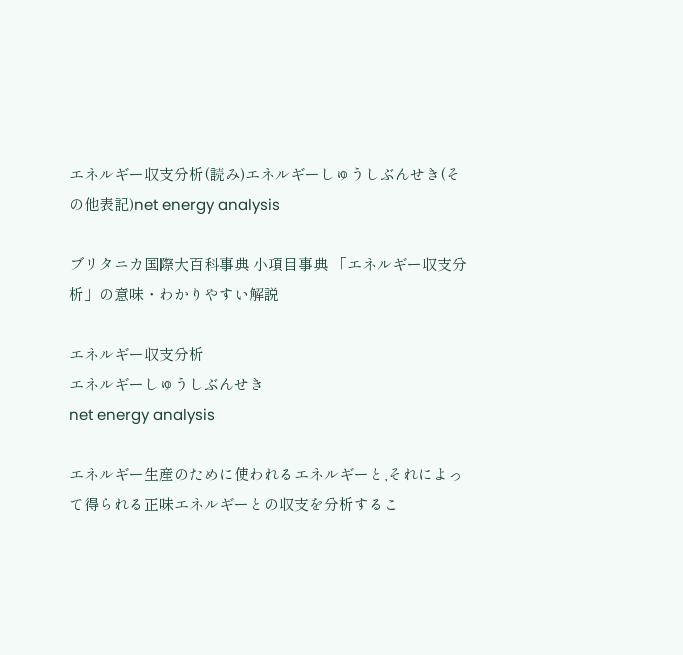エネルギー収支分析(読み)エネルギーしゅうしぶんせき(その他表記)net energy analysis

ブリタニカ国際大百科事典 小項目事典 「エネルギー収支分析」の意味・わかりやすい解説

エネルギー収支分析
エネルギーしゅうしぶんせき
net energy analysis

エネルギー生産のために使われるエネルギーと,それによって得られる正味エネルギーとの収支を分析するこ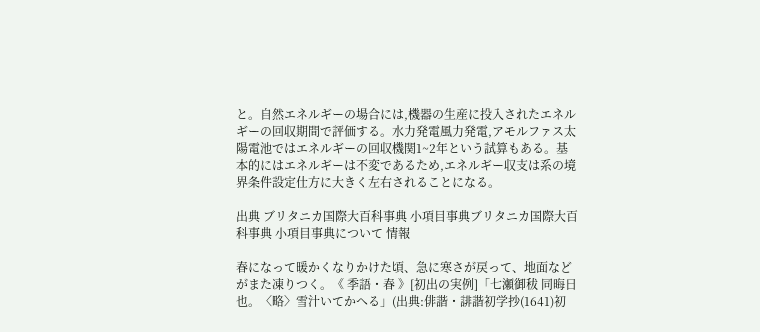と。自然エネルギーの場合には,機器の生産に投入されたエネルギーの回収期間で評価する。水力発電風力発電,アモルファス太陽電池ではエネルギーの回収機関1~2年という試算もある。基本的にはエネルギーは不変であるため,エネルギー収支は系の境界条件設定仕方に大きく左右されることになる。

出典 ブリタニカ国際大百科事典 小項目事典ブリタニカ国際大百科事典 小項目事典について 情報

春になって暖かくなりかけた頃、急に寒さが戻って、地面などがまた凍りつく。《 季語・春 》[初出の実例]「七瀬御秡 同晦日也。〈略〉雪汁いてかへる」(出典:俳諧・誹諧初学抄(1641)初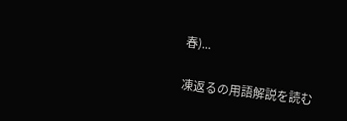春)...

凍返るの用語解説を読む